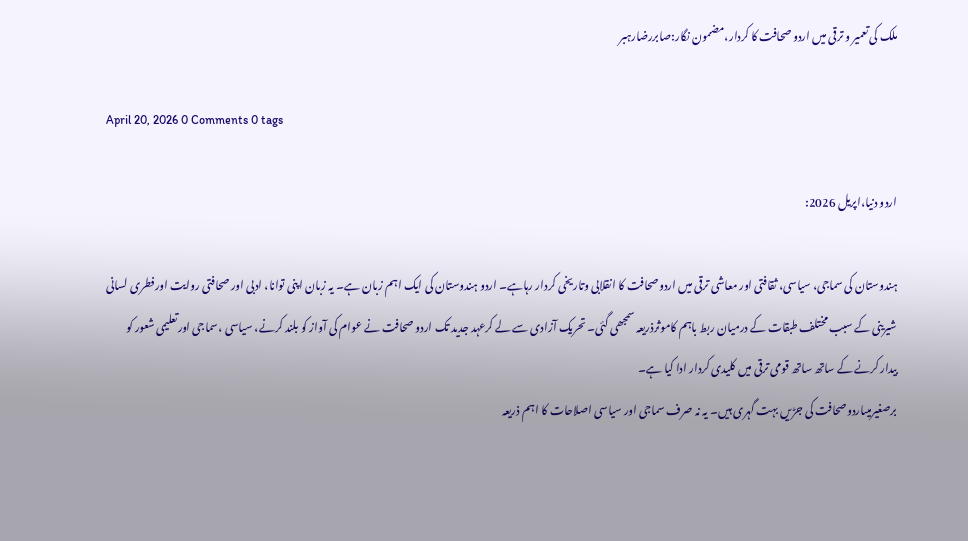ملک کی تعمیر و ترقی میں اردو صحافت کا کردار،مضمون نگار:صابررضارہبر

April 20, 2026 0 Comments 0 tags

اردو دنیا،اپریل 2026:

ہندوستان کی سماجی، سیاسی، ثقافتی اور معاشی ترقی میں اردوصحافت کا انقلابی وتاریخی کردار رہاہے۔ اردو ہندوستان کی ایک اہم زبان ہے۔ یہ زبان اپنی توانا، ادبی اور صحافتی روایت اورفطری لسانی شیرینی کے سبب مختلف طبقات کے درمیان ربط باہم کاموثرذریعہ سمجھی گئی۔ تحریک آزادی سے لے کرعہد جدید تک اردو صحافت نے عوام کی آواز کو بلند کرنے، سیاسی ،سماجی اورتعلیمی شعور کو بیدار کرنے کے ساتھ ساتھ قومی ترقی میں کلیدی کردار ادا کیا ہے۔
برصغیرمیںاردوصحافت کی جڑیں بہت گہری ہیں۔ یہ نہ صرف سماجی اور سیاسی اصلاحات کا اہم ذریعہ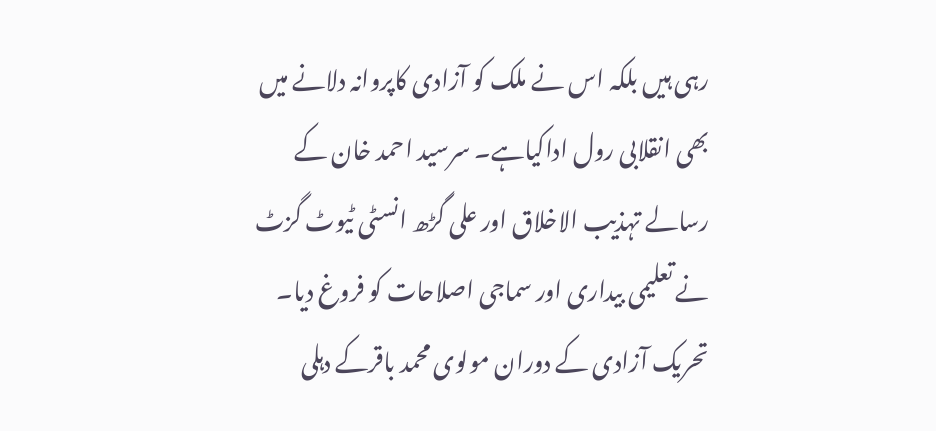رہی ہیں بلکہ اس نے ملک کو آزادی کاپروانہ دلانے میں بھی انقلابی رول اداکیاہے۔ سرسید احمد خان کے رسالے تہذیب الاخلاق اور علی گڑھ انسٹی ٹیوٹ گزٹ نے تعلیمی بیداری اور سماجی اصلاحات کو فروغ دیا۔ تحریک آزادی کے دوران مولوی محمد باقرکے دہلی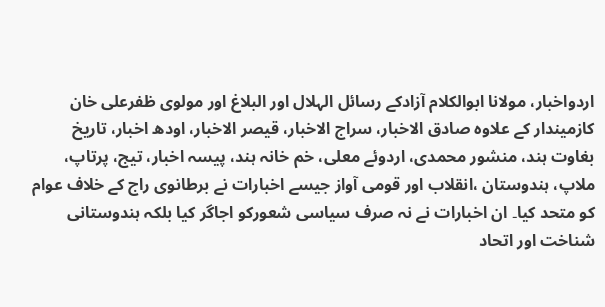اردواخبار، مولانا ابوالکلام آزادکے رسائل الہلال اور البلاغ اور مولوی ظفرعلی خان کازمیندار کے علاوہ صادق الاخبار، سراج الاخبار، قیصر الاخبار، اودھ اخبار، تاریخ بغاوت ہند، منشور محمدی، اردوئے معلی، خم خانہ ہند، پیسہ اخبار، تیج، پرتاپ، ملاپ، ہندوستان ،انقلاب اور قومی آواز جیسے اخبارات نے برطانوی راج کے خلاف عوام کو متحد کیا۔ ان اخبارات نے نہ صرف سیاسی شعورکو اجاگر کیا بلکہ ہندوستانی شناخت اور اتحاد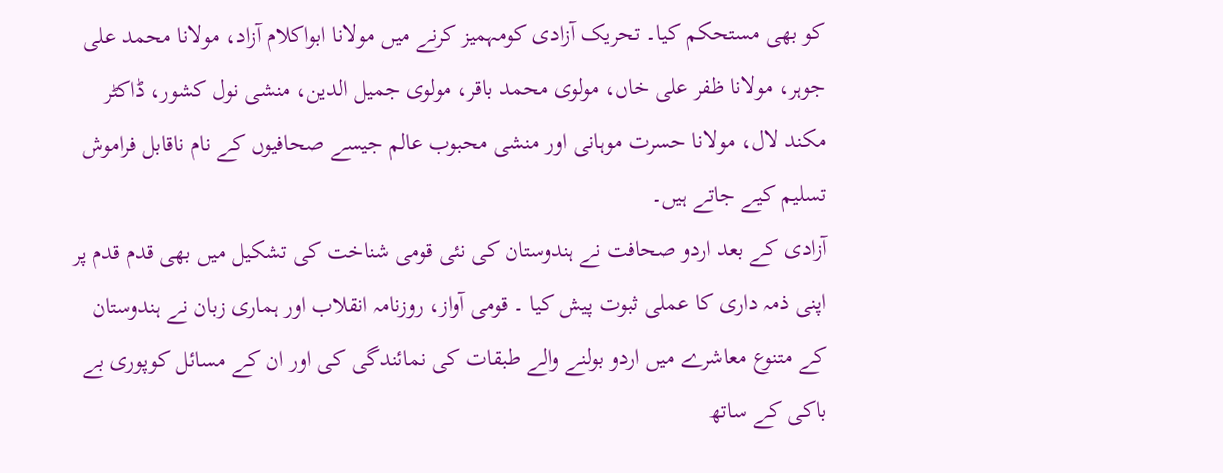کو بھی مستحکم کیا۔ تحریک آزادی کومہمیز کرنے میں مولانا ابواکلام آزاد، مولانا محمد علی جوہر، مولانا ظفر علی خاں، مولوی محمد باقر، مولوی جمیل الدین، منشی نول کشور، ڈاکٹر مکند لال، مولانا حسرت موہانی اور منشی محبوب عالم جیسے صحافیوں کے نام ناقابل فراموش تسلیم کیے جاتے ہیں۔
آزادی کے بعد اردو صحافت نے ہندوستان کی نئی قومی شناخت کی تشکیل میں بھی قدم قدم پر اپنی ذمہ داری کا عملی ثبوت پیش کیا ۔ قومی آواز، روزنامہ انقلاب اور ہماری زبان نے ہندوستان کے متنوع معاشرے میں اردو بولنے والے طبقات کی نمائندگی کی اور ان کے مسائل کوپوری بے باکی کے ساتھ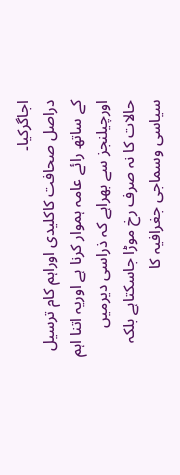اجاگرکیا۔
دراصل صحافت کاکلیدی اوراہم کام ترسیل کے ساتھ رائے عامہ ہموار کرنا ہے اوریہ اتنا اہم اورچیلنجز سے بھراہے کہ ذراسی دیرمیں حالات کا نہ صرف رخ موڑا جاسکتاہے بلکہ سیاسی وسماجی جغرافیہ کا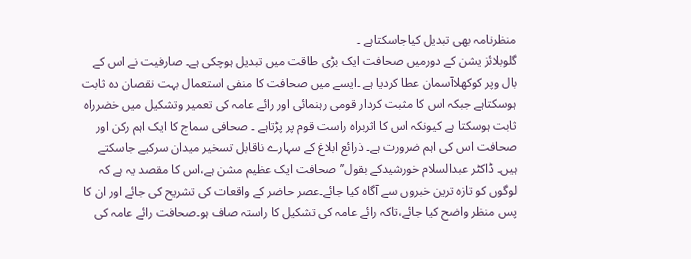منظرنامہ بھی تبدیل کیاجاسکتاہے ۔
گلوبلائز یشن کے دورمیں صحافت ایک بڑی طاقت میں تبدیل ہوچکی ہے۔ صارفیت نے اس کے بال وپر کوکھلاآسمان عطا کردیا ہے ۔ایسے میں صحافت کا منفی استعمال بہت نقصان دہ ثابت ہوسکتاہے جبکہ اس کا مثبت کردار قومی رہنمائی اور رائے عامہ کی تعمیر وتشکیل میں خضرراہ ثابت ہوسکتا ہے کیونکہ اس کا اثربراہ راست قوم پر پڑتاہے ۔ صحافی سماج کا ایک اہم رکن اور صحافت اس کی اہم ضرورت ہے۔ ذرائع ابلاغ کے سہارے ناقابل تسخیر میدان سرکیے جاسکتے ہیں۔ ڈاکٹر عبدالسلام خورشیدکے بقول’’صحافت ایک عظیم مشن ہے،اس کا مقصد یہ ہے کہ لوگوں کو تازہ ترین خبروں سے آگاہ کیا جائے۔عصر حاضر کے واقعات کی تشریح کی جائے اور ان کا پس منظر واضح کیا جائے،تاکہ رائے عامہ کی تشکیل کا راستہ صاف ہو۔صحافت رائے عامہ کی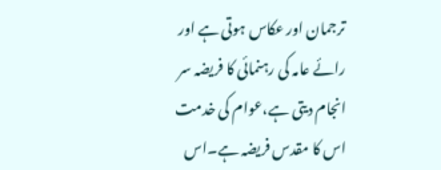ترجمان اور عکاس ہوتی ہے اور رائے عامہ کی رہنمائی کا فریضہ سر انجام دیتی ہے،عوام کی خدمت اس کا مقدس فریضہ ہے۔اس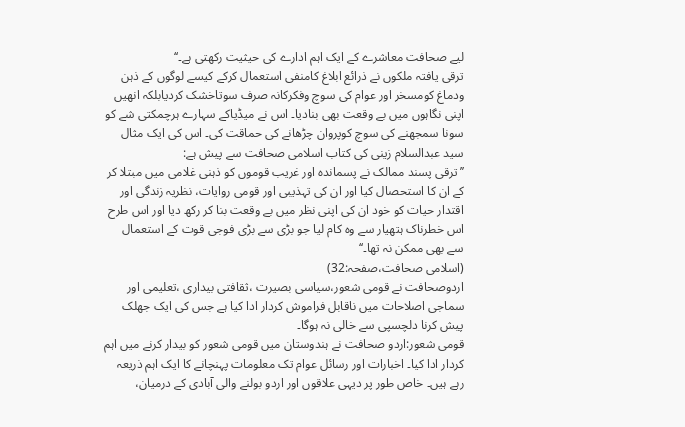لیے صحافت معاشرے کے ایک اہم ادارے کی حیثیت رکھتی ہے۔‘‘
ترقی یافتہ ملکوں نے ذرائع ابلاغ کامنفی استعمال کرکے کیسے لوگوں کے ذہن ودماغ کومسخر اور عوام کی سوچ وفکرکانہ صرف سوتاخشک کردیابلکہ انھیں اپنی نگاہوں میں بے وقعت بھی بنادیا۔ اس نے میڈیاکے سہارے ہرچمکتی شے کو سونا سمجھنے کی سوچ کوپروان چڑھانے کی حماقت کی۔ اس کی ایک مثال سید عبدالسلام زینی کی کتاب اسلامی صحافت سے پیش ہے:
’’ترقی پسند ممالک نے پسماندہ اور غریب قوموں کو ذہنی غلامی میں مبتلا کر کے ان کا استحصال کیا اور ان کی تہذیبی اور قومی روایات، نظریہ زندگی اور اقتدار حیات کو خود ان کی اپنی نظر میں بے وقعت بنا کر رکھ دیا اور اس طرح اس خطرناک ہتھیار سے وہ کام لیا جو بڑی سے بڑی فوجی قوت کے استعمال سے بھی ممکن نہ تھا۔‘‘
(اسلامی صحافت،صفحہ:32)
اردوصحافت نے قومی شعور،سیاسی بصیرت ،ثقافتی بیداری ،تعلیمی اور سماجی اصلاحات میں ناقابل فراموش کردار ادا کیا ہے جس کی ایک جھلک پیش کرنا دلچسپی سے خالی نہ ہوگا۔
قومی شعور:اردو صحافت نے ہندوستان میں قومی شعور کو بیدار کرنے میں اہم کردار ادا کیا۔ اخبارات اور رسائل عوام تک معلومات پہنچانے کا ایک اہم ذریعہ رہے ہیں۔ خاص طور پر دیہی علاقوں اور اردو بولنے والی آبادی کے درمیان،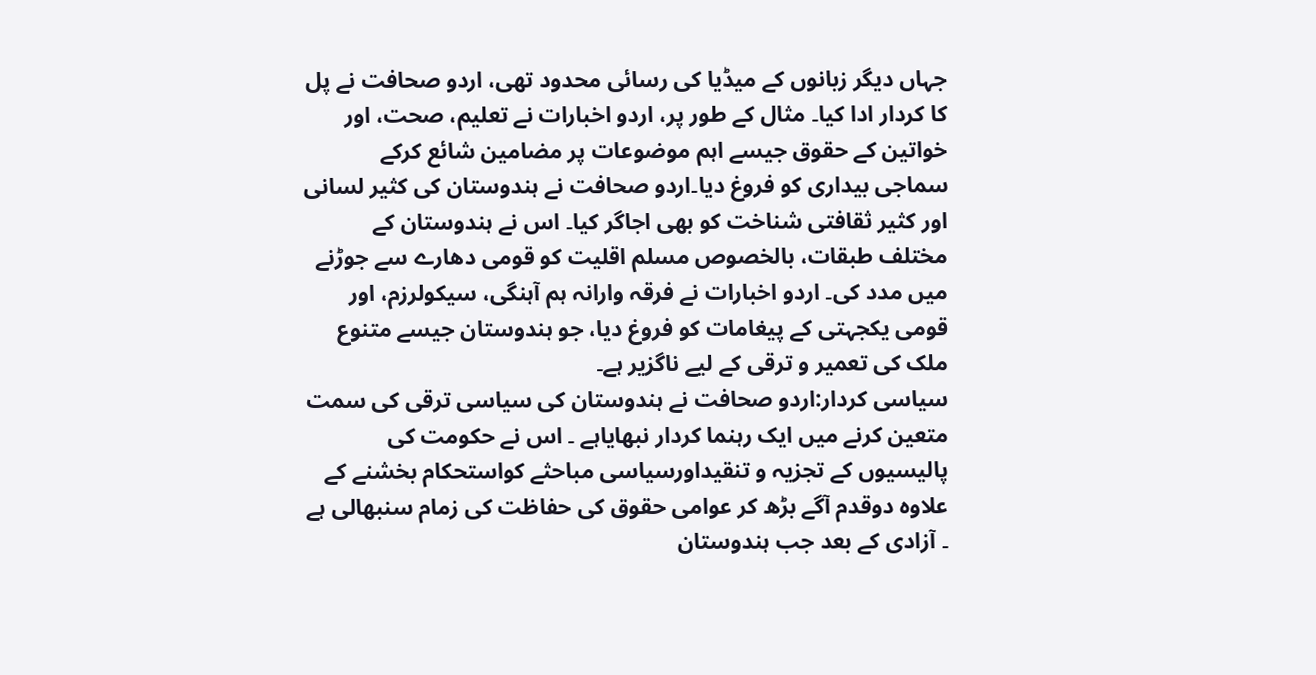جہاں دیگر زبانوں کے میڈیا کی رسائی محدود تھی، اردو صحافت نے پل کا کردار ادا کیا۔ مثال کے طور پر، اردو اخبارات نے تعلیم، صحت، اور خواتین کے حقوق جیسے اہم موضوعات پر مضامین شائع کرکے سماجی بیداری کو فروغ دیا۔اردو صحافت نے ہندوستان کی کثیر لسانی اور کثیر ثقافتی شناخت کو بھی اجاگر کیا۔ اس نے ہندوستان کے مختلف طبقات، بالخصوص مسلم اقلیت کو قومی دھارے سے جوڑنے میں مدد کی۔ اردو اخبارات نے فرقہ وارانہ ہم آہنگی، سیکولرزم، اور قومی یکجہتی کے پیغامات کو فروغ دیا، جو ہندوستان جیسے متنوع ملک کی تعمیر و ترقی کے لیے ناگزیر ہے۔
سیاسی کردار:اردو صحافت نے ہندوستان کی سیاسی ترقی کی سمت متعین کرنے میں ایک رہنما کردار نبھایاہے ۔ اس نے حکومت کی پالیسیوں کے تجزیہ و تنقیداورسیاسی مباحثے کواستحکام بخشنے کے علاوہ دوقدم آگے بڑھ کر عوامی حقوق کی حفاظت کی زمام سنبھالی ہے ۔ آزادی کے بعد جب ہندوستان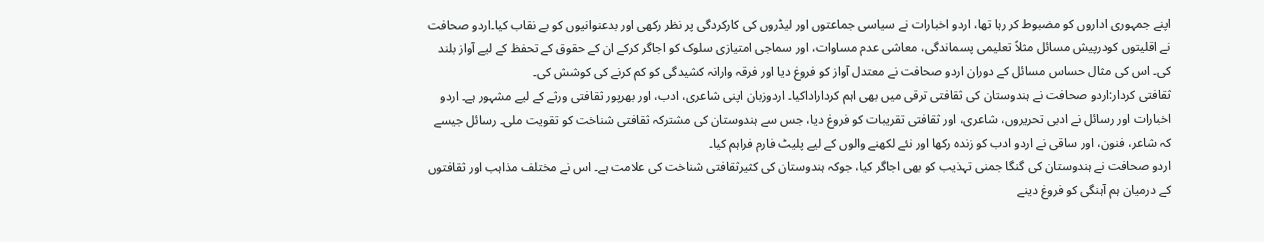اپنے جمہوری اداروں کو مضبوط کر رہا تھا، اردو اخبارات نے سیاسی جماعتوں اور لیڈروں کی کارکردگی پر نظر رکھی اور بدعنوانیوں کو بے نقاب کیا۔اردو صحافت نے اقلیتوں کودرپیش مسائل مثلاً تعلیمی پسماندگی، معاشی عدم مساوات، اور سماجی امتیازی سلوک کو اجاگر کرکے ان کے حقوق کے تحفظ کے لیے آواز بلند کی۔ اس کی مثال حساس مسائل کے دوران اردو صحافت نے معتدل آواز کو فروغ دیا اور فرقہ وارانہ کشیدگی کو کم کرنے کی کوشش کی۔
ثقافتی کردار:اردو صحافت نے ہندوستان کی ثقافتی ترقی میں بھی اہم کرداراداکیا۔ اردوزبان اپنی شاعری، ادب، اور بھرپور ثقافتی ورثے کے لیے مشہور ہے۔ اردو اخبارات اور رسائل نے ادبی تحریروں، شاعری، اور ثقافتی تقریبات کو فروغ دیا، جس سے ہندوستان کی مشترکہ ثقافتی شناخت کو تقویت ملی۔ رسائل جیسے کہ شاعر، فنون، اور ساقی نے اردو ادب کو زندہ رکھا اور نئے لکھنے والوں کے لیے پلیٹ فارم فراہم کیا۔
اردو صحافت نے ہندوستان کی گنگا جمنی تہذیب کو بھی اجاگر کیا، جوکہ ہندوستان کی کثیرثقافتی شناخت کی علامت ہے۔ اس نے مختلف مذاہب اور ثقافتوں کے درمیان ہم آہنگی کو فروغ دینے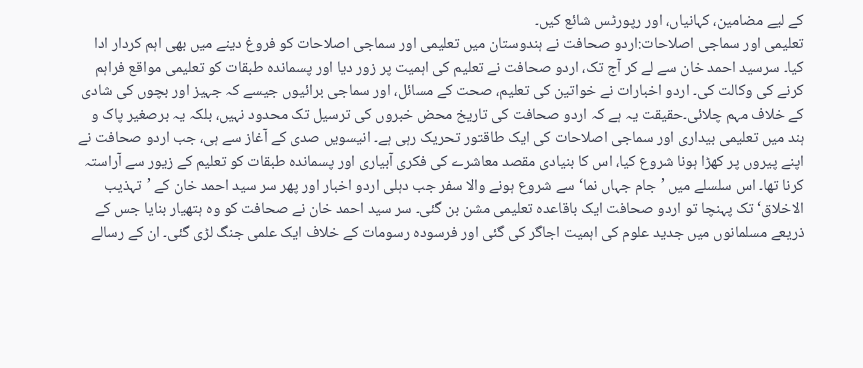کے لیے مضامین، کہانیاں، اور رپورٹس شائع کیں۔
تعلیمی اور سماجی اصلاحات:اردو صحافت نے ہندوستان میں تعلیمی اور سماجی اصلاحات کو فروغ دینے میں بھی اہم کردار ادا کیا۔ سرسید احمد خان سے لے کر آج تک، اردو صحافت نے تعلیم کی اہمیت پر زور دیا اور پسماندہ طبقات کو تعلیمی مواقع فراہم کرنے کی وکالت کی۔ اردو اخبارات نے خواتین کی تعلیم، صحت کے مسائل، اور سماجی برائیوں جیسے کہ جہیز اور بچوں کی شادی کے خلاف مہم چلائی۔حقیقت یہ ہے کہ اردو صحافت کی تاریخ محض خبروں کی ترسیل تک محدود نہیں، بلکہ یہ برصغیر پاک و ہند میں تعلیمی بیداری اور سماجی اصلاحات کی ایک طاقتور تحریک رہی ہے۔ انیسویں صدی کے آغاز سے ہی، جب اردو صحافت نے اپنے پیروں پر کھڑا ہونا شروع کیا، اس کا بنیادی مقصد معاشرے کی فکری آبیاری اور پسماندہ طبقات کو تعلیم کے زیور سے آراستہ کرنا تھا۔ اس سلسلے میں ’جام جہاں نما‘ سے شروع ہونے والا سفر جب دہلی اردو اخبار اور پھر سر سید احمد خان کے ’تہذیب الاخلاق‘ تک پہنچا تو اردو صحافت ایک باقاعدہ تعلیمی مشن بن گئی۔ سر سید احمد خان نے صحافت کو وہ ہتھیار بنایا جس کے ذریعے مسلمانوں میں جدید علوم کی اہمیت اجاگر کی گئی اور فرسودہ رسومات کے خلاف ایک علمی جنگ لڑی گئی۔ ان کے رسالے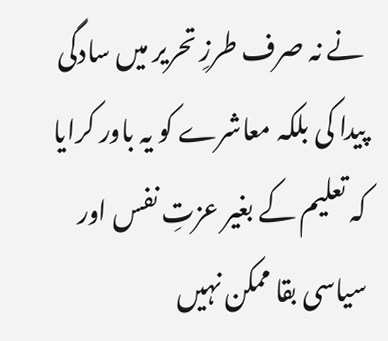نے نہ صرف طرزِ تحریر میں سادگی پیدا کی بلکہ معاشرے کو یہ باور کرایا کہ تعلیم کے بغیر عزتِ نفس اور سیاسی بقا ممکن نہیں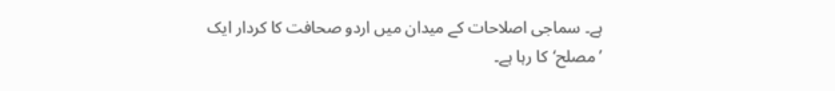ہے۔ سماجی اصلاحات کے میدان میں اردو صحافت کا کردار ایک ’مصلح‘کا رہا ہے۔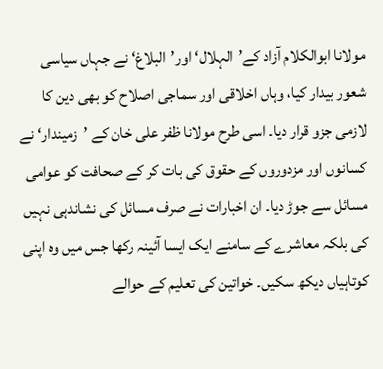مولانا ابوالکلام آزاد کے’الہلال‘ اور’البلاغ‘ نے جہاں سیاسی شعور بیدار کیا، وہاں اخلاقی اور سماجی اصلاح کو بھی دین کا لازمی جزو قرار دیا۔ اسی طرح مولانا ظفر علی خان کے ’زمیندار‘ نے کسانوں اور مزدوروں کے حقوق کی بات کر کے صحافت کو عوامی مسائل سے جوڑ دیا۔ ان اخبارات نے صرف مسائل کی نشاندہی نہیں کی بلکہ معاشرے کے سامنے ایک ایسا آئینہ رکھا جس میں وہ اپنی کوتاہیاں دیکھ سکیں۔ خواتین کی تعلیم کے حوالے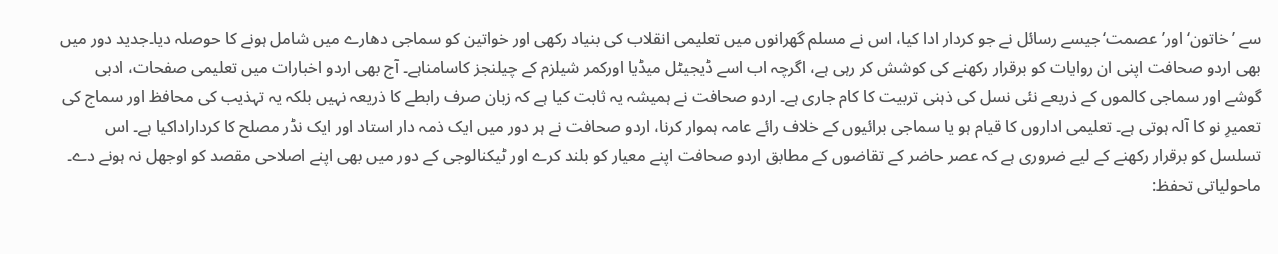سے ’خاتون‘ اور’عصمت‘جیسے رسائل نے جو کردار ادا کیا، اس نے مسلم گھرانوں میں تعلیمی انقلاب کی بنیاد رکھی اور خواتین کو سماجی دھارے میں شامل ہونے کا حوصلہ دیا۔جدید دور میں بھی اردو صحافت اپنی ان روایات کو برقرار رکھنے کی کوشش کر رہی ہے، اگرچہ اب اسے ڈیجیٹل میڈیا اورکمر شیلزم کے چیلنجز کاسامناہے۔ آج بھی اردو اخبارات میں تعلیمی صفحات، ادبی گوشے اور سماجی کالموں کے ذریعے نئی نسل کی ذہنی تربیت کا کام جاری ہے۔ اردو صحافت نے ہمیشہ یہ ثابت کیا ہے کہ زبان صرف رابطے کا ذریعہ نہیں بلکہ یہ تہذیب کی محافظ اور سماج کی تعمیرِ نو کا آلہ ہوتی ہے۔ تعلیمی اداروں کا قیام ہو یا سماجی برائیوں کے خلاف رائے عامہ ہموار کرنا، اردو صحافت نے ہر دور میں ایک ذمہ دار استاد اور ایک نڈر مصلح کا کرداراداکیا ہے۔ اس تسلسل کو برقرار رکھنے کے لیے ضروری ہے کہ عصر حاضر کے تقاضوں کے مطابق اردو صحافت اپنے معیار کو بلند کرے اور ٹیکنالوجی کے دور میں بھی اپنے اصلاحی مقصد کو اوجھل نہ ہونے دے۔
ماحولیاتی تحفظ: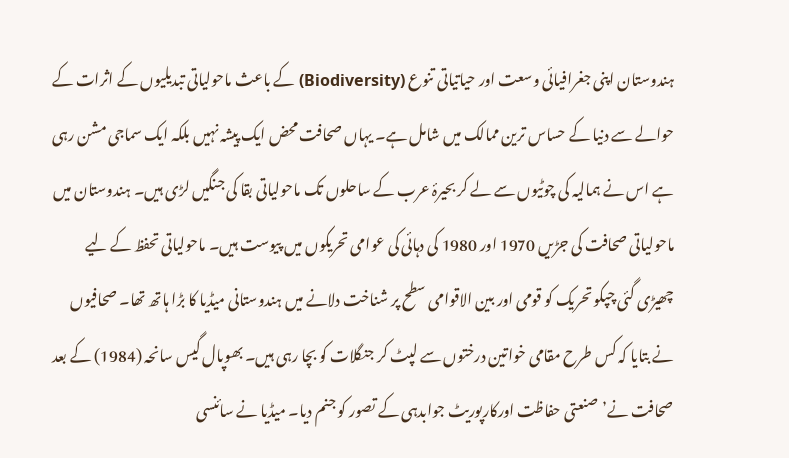ہندوستان اپنی جغرافیائی وسعت اور حیاتیاتی تنوع (Biodiversity) کے باعث ماحولیاتی تبدیلیوں کے اثرات کے حوالے سے دنیا کے حساس ترین ممالک میں شامل ہے۔ یہاں صحافت محض ایک پیشہ نہیں بلکہ ایک سماجی مشن رہی ہے اس نے ہمالیہ کی چوٹیوں سے لے کر بحیرۂ عرب کے ساحلوں تک ماحولیاتی بقا کی جنگیں لڑی ہیں۔ ہندوستان میں ماحولیاتی صحافت کی جڑیں 1970 اور 1980 کی دہائی کی عوامی تحریکوں میں پیوست ہیں۔ ماحولیاتی تحفظ کے لیے چھیڑی گئی چپکو تحریک کو قومی اور بین الاقوامی سطح پر شناخت دلانے میں ہندوستانی میڈیا کا بڑا ہاتھ تھا۔ صحافیوں نے بتایا کہ کس طرح مقامی خواتین درختوں سے لپٹ کر جنگلات کو بچا رہی ہیں۔ بھوپال گیس سانحہ (1984) کے بعد صحافت نے’صنعتی حفاظت اورکارپوریٹ جوابدہی کے تصور کو جنم دیا۔ میڈیا نے سائنسی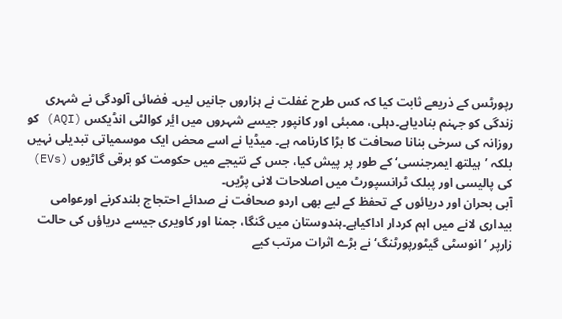رپورٹس کے ذریعے ثابت کیا کہ کس طرح غفلت نے ہزاروں جانیں لیں۔ فضائی آلودگی نے شہری زندگی کو جہنم بنادیاہے۔دہلی، ممبئی اور کانپور جیسے شہروں میں ایٔر کوالٹی انڈیکس (AQI) کو روزانہ کی سرخی بنانا صحافت کا بڑا کارنامہ ہے۔ میڈیا نے اسے محض ایک موسمیاتی تبدیلی نہیں بلکہ ’ہیلتھ ایمرجنسی‘ کے طور پر پیش کیا، جس کے نتیجے میں حکومت کو برقی گاڑیوں (EVs) کی پالیسی اور پبلک ٹرانسپورٹ میں اصلاحات لانی پڑیں۔
آبی بحران اور دریائوں کے تحفظ کے لیے بھی اردو صحافت نے صدائے احتجاج بلندکرنے اورعوامی بیداری لانے میں اہم کردار اداکیاہے۔ہندوستان میں گنگا، جمنا اور کاویری جیسے دریاؤں کی حالت زارپر ’انوسٹی گیٹورپورٹنگ‘ نے بڑے اثرات مرتب کیے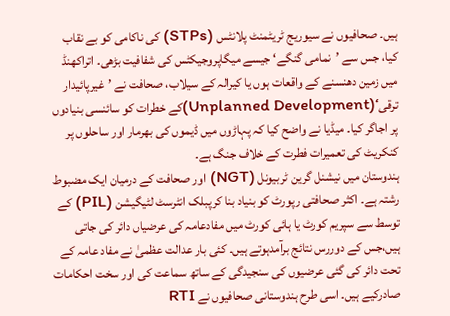ہیں۔ صحافیوں نے سیوریج ٹریٹمنٹ پلانٹس (STPs) کی ناکامی کو بے نقاب کیا، جس سے ’نمامی گنگے‘ جیسے میگاپروجیکٹس کی شفافیت بڑھی۔ اتراکھنڈ میں زمین دھنسنے کے واقعات ہوں یا کیرالہ کے سیلاب، صحافت نے ’غیرپائیدار ترقی‘(Unplanned Development)کے خطرات کو سائنسی بنیادوں پر اجاگر کیا۔ میڈیا نے واضح کیا کہ پہاڑوں میں ڈیموں کی بھرمار اور ساحلوں پر کنکریٹ کی تعمیرات فطرت کے خلاف جنگ ہے۔
ہندوستان میں نیشنل گرین ٹربیونل (NGT) اور صحافت کے درمیان ایک مضبوط رشتہ ہے۔ اکثر صحافتی رپورٹ کو بنیاد بنا کرپبلک انٹرسٹ لٹیگیشن (PIL) کے توسط سے سپریم کورٹ یا ہائی کورٹ میں مفادعامہ کی عرضیاں دائر کی جاتی ہیں،جس کے دوررس نتائج برآمدہوتے ہیں۔ کئی بار عدالت عظمیٰ نے مفاد عامہ کے تحت دائر کی گئی عرضیوں کی سنجیدگی کے ساتھ سماعت کی اور سخت احکامات صادرکیے ہیں۔ اسی طرح ہندوستانی صحافیوں نے RTI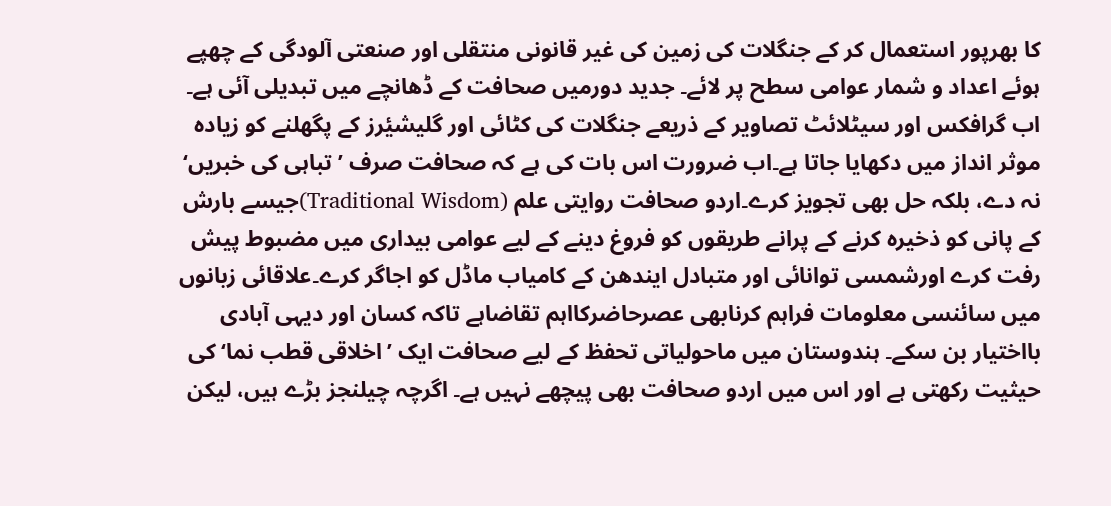کا بھرپور استعمال کر کے جنگلات کی زمین کی غیر قانونی منتقلی اور صنعتی آلودگی کے چھپے ہوئے اعداد و شمار عوامی سطح پر لائے۔ جدید دورمیں صحافت کے ڈھانچے میں تبدیلی آئی ہے۔ اب گرافکس اور سیٹلائٹ تصاویر کے ذریعے جنگلات کی کٹائی اور گلیشیٔرز کے پگھلنے کو زیادہ موثر انداز میں دکھایا جاتا ہے۔اب ضرورت اس بات کی ہے کہ صحافت صرف ’تباہی کی خبریں‘ نہ دے، بلکہ حل بھی تجویز کرے۔اردو صحافت روایتی علم (Traditional Wisdom)جیسے بارش کے پانی کو ذخیرہ کرنے کے پرانے طریقوں کو فروغ دینے کے لیے عوامی بیداری میں مضبوط پیش رفت کرے اورشمسی توانائی اور متبادل ایندھن کے کامیاب ماڈل کو اجاگر کرے۔علاقائی زبانوں میں سائنسی معلومات فراہم کرنابھی عصرحاضرکااہم تقاضاہے تاکہ کسان اور دیہی آبادی بااختیار بن سکے۔ ہندوستان میں ماحولیاتی تحفظ کے لیے صحافت ایک ’اخلاقی قطب نما‘ کی حیثیت رکھتی ہے اور اس میں اردو صحافت بھی پیچھے نہیں ہے۔ اگرچہ چیلنجز بڑے ہیں، لیکن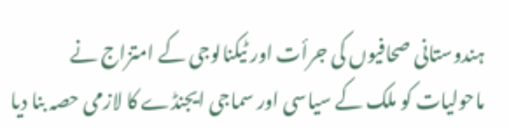ہندوستانی صحافیوں کی جرأت اور ٹیکنالوجی کے امتزاج نے ماحولیات کو ملک کے سیاسی اور سماجی ایجنڈے کا لازمی حصہ بنا دیا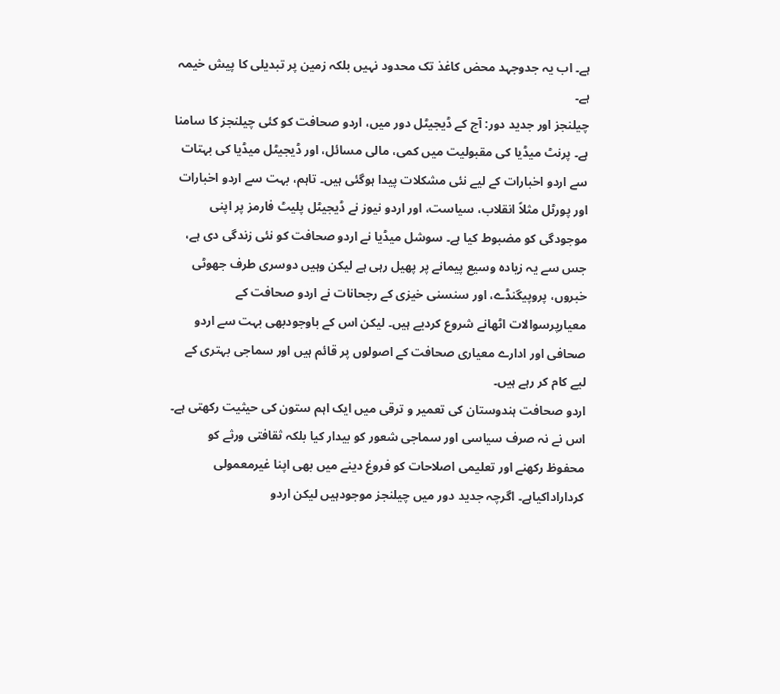ہے۔ اب یہ جدوجہد محض کاغذ تک محدود نہیں بلکہ زمین پر تبدیلی کا پیش خیمہ ہے۔
چیلنجز اور جدید دور: آج کے ڈیجیٹل دور میں، اردو صحافت کو کئی چیلنجز کا سامنا ہے۔ پرنٹ میڈیا کی مقبولیت میں کمی، مالی مسائل، اور ڈیجیٹل میڈیا کی بہتات سے اردو اخبارات کے لیے نئی مشکلات پیدا ہوگئی ہیں۔ تاہم، بہت سے اردو اخبارات اور پورٹل مثلاً انقلاب، سیاست، اور اردو نیوز نے ڈیجیٹل پلیٹ فارمز پر اپنی موجودگی کو مضبوط کیا ہے۔ سوشل میڈیا نے اردو صحافت کو نئی زندگی دی ہے، جس سے یہ زیادہ وسیع پیمانے پر پھیل رہی ہے لیکن وہیں دوسری طرف جھوٹی خبروں، پروپیگنڈے، اور سنسنی خیزی کے رجحانات نے اردو صحافت کے معیارپرسوالات اٹھانے شروع کردیے ہیں۔ لیکن اس کے باوجودبھی بہت سے اردو صحافی اور ادارے معیاری صحافت کے اصولوں پر قائم ہیں اور سماجی بہتری کے لیے کام کر رہے ہیں۔
اردو صحافت ہندوستان کی تعمیر و ترقی میں ایک اہم ستون کی حیثیت رکھتی ہے۔ اس نے نہ صرف سیاسی اور سماجی شعور کو بیدار کیا بلکہ ثقافتی ورثے کو محفوظ رکھنے اور تعلیمی اصلاحات کو فروغ دینے میں بھی اپنا غیرمعمولی کرداراداکیاہے۔ اگرچہ جدید دور میں چیلنجز موجودہیں لیکن اردو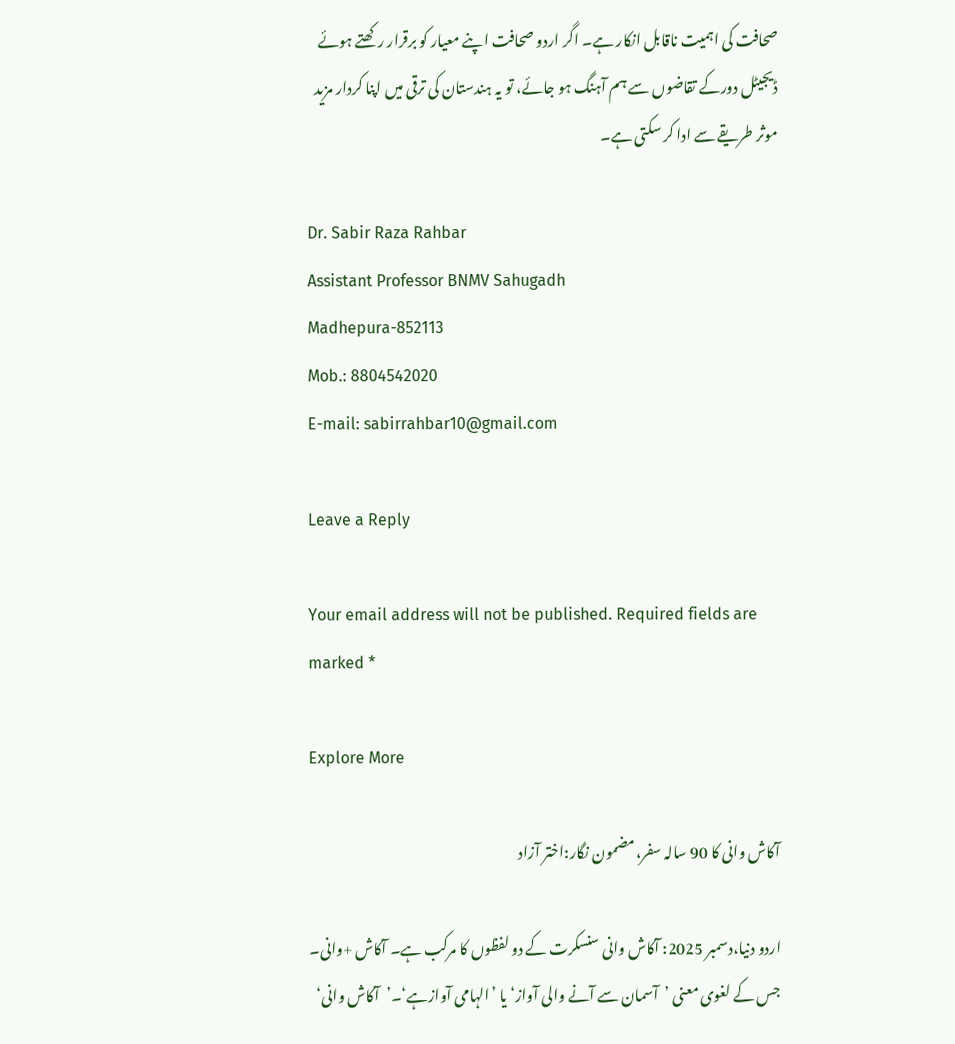صحافت کی اہمیت ناقابل انکار ہے۔ اگر اردو صحافت اپنے معیار کو برقرار رکھتے ہوئے ڈیجیٹل دورکے تقاضوں سے ہم آہنگ ہو جائے، تو یہ ہندستان کی ترقی میں اپنا کردار مزید موثر طریقے سے ادا کر سکتی ہے۔

Dr. Sabir Raza Rahbar
Assistant Professor BNMV Sahugadh
Madhepura-852113
Mob.: 8804542020
E-mail: sabirrahbar10@gmail.com

Leave a Reply

Your email address will not be published. Required fields are marked *

Explore More

آکاش وانی کا 90 سالہ سفر،مضمون نگار:اختر آزاد

اردو دنیا،دسمبر 2025: آکاش وانی سنسکرت کے دو لفظوں کا مرکب ہے۔ آکاش +وانی۔ جس کے لغوی معنی ’آسمان سے آنے والی آواز‘ یا ’الہامی آوازہے‘۔’آکاش وانی‘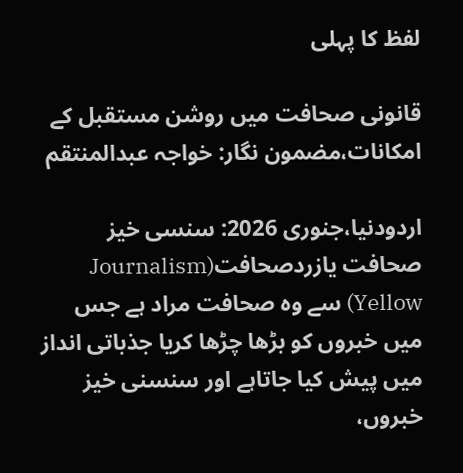لفظ کا پہلی

قانونی صحافت میں روشن مستقبل کے امکانات،مضمون نگار: خواجہ عبدالمنتقم

اردودنیا،جنوری 2026: سنسی خیز صحافت یازردصحافت(Journalism Yellow) سے وہ صحافت مراد ہے جس میں خبروں کو بڑھا چڑھا کریا جذباتی انداز میں پیش کیا جاتاہے اور سنسنی خیز خبروں،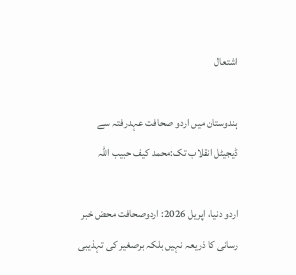اشتعال

ہندوستان میں اردو صحافت عہدرفتہ سے ڈیجیٹل انقلاب تک:محمد کیف حبیب اللہ

اردو دنیا، اپریل 2026: اردوصحافت محض خبر رسانی کا ذریعہ نہیں بلکہ برصغیر کی تہذیبی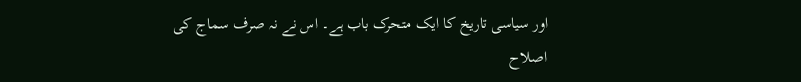اور سیاسی تاریخ کا ایک متحرک باب ہے۔ اس نے نہ صرف سماج کی اصلاح